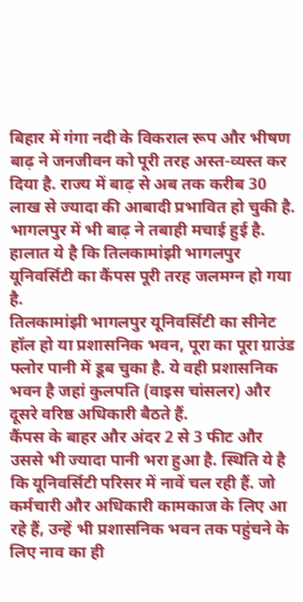बिहार में गंगा नदी के विकराल रूप और भीषण बाढ़ ने जनजीवन को पूरी तरह अस्त-व्यस्त कर दिया है. राज्य में बाढ़ से अब तक करीब 30 लाख से ज्यादा की आबादी प्रभावित हो चुकी है. भागलपुर में भी बाढ़ ने तबाही मचाई हुई है. हालात ये है कि तिलकामांझी भागलपुर यूनिवर्सिटी का कैंपस पूरी तरह जलमग्न हो गया है.
तिलकामांझी भागलपुर यूनिवर्सिटी का सीनेट हॉल हो या प्रशासनिक भवन, पूरा का पूरा ग्राउंड फ्लोर पानी में डूब चुका है. ये वही प्रशासनिक भवन है जहां कुलपति (वाइस चांसलर) और दूसरे वरिष्ठ अधिकारी बैठते हैं.
कैंपस के बाहर और अंदर 2 से 3 फीट और उससे भी ज्यादा पानी भरा हुआ है. स्थिति ये है कि यूनिवर्सिटी परिसर में नावें चल रही हैं. जो कर्मचारी और अधिकारी कामकाज के लिए आ रहे हैं, उन्हें भी प्रशासनिक भवन तक पहुंचने के लिए नाव का ही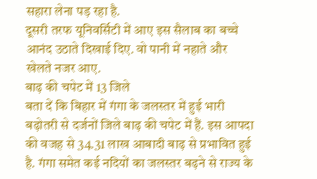सहारा लेना पड़ रहा है.
दूसरी तरफ यूनिवर्सिटी में आए इस सैलाब का बच्चे आनंद उठाते दिखाई दिए. वो पानी में नहाते और खेलते नजर आए.
बाढ़ की चपेट में 13 जिले
बता दें कि बिहार में गंगा के जलस्तर में हुई भारी बढ़ोतरी से दर्जनों जिले बाढ़ की चपेट में हैं. इस आपदा की वजह से 34.31 लाख आबादी बाढ़ से प्रभावित हुई है. गंगा समेत कई नदियों का जलस्तर बढ़ने से राज्य के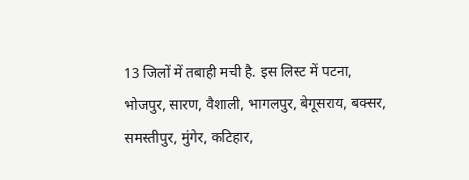13 जिलों में तबाही मची है. इस लिस्ट में पटना, भोजपुर, सारण, वैशाली, भागलपुर, बेगूसराय, बक्सर, समस्तीपुर, मुंगेर, कटिहार,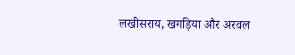लखीसराय, खगड़िया और अरवल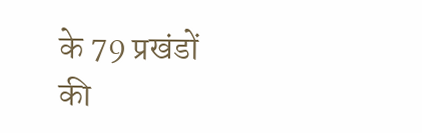के 79 प्रखंडों की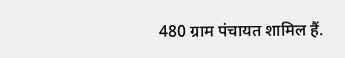480 ग्राम पंचायत शामिल हैं.